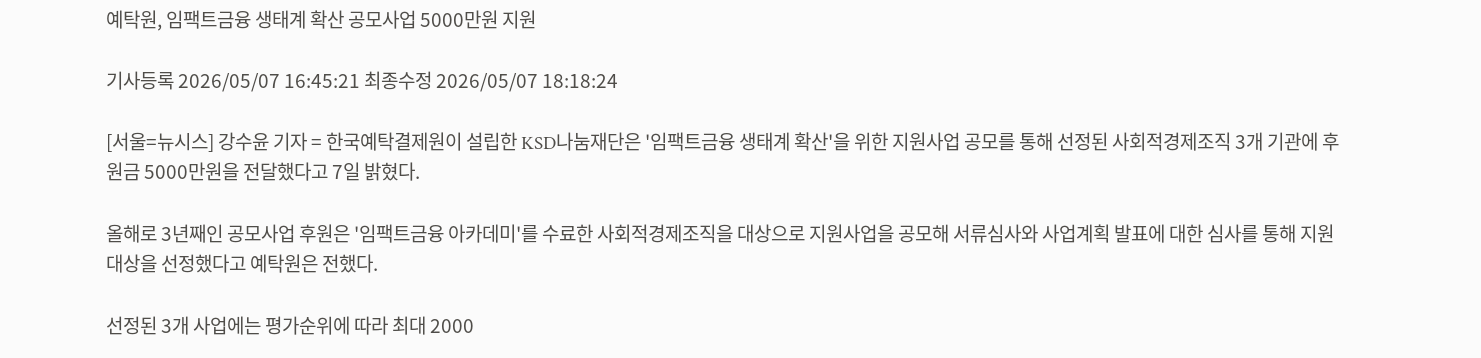예탁원, 임팩트금융 생태계 확산 공모사업 5000만원 지원

기사등록 2026/05/07 16:45:21 최종수정 2026/05/07 18:18:24

[서울=뉴시스] 강수윤 기자 = 한국예탁결제원이 설립한 KSD나눔재단은 '임팩트금융 생태계 확산'을 위한 지원사업 공모를 통해 선정된 사회적경제조직 3개 기관에 후원금 5000만원을 전달했다고 7일 밝혔다.

올해로 3년째인 공모사업 후원은 '임팩트금융 아카데미'를 수료한 사회적경제조직을 대상으로 지원사업을 공모해 서류심사와 사업계획 발표에 대한 심사를 통해 지원대상을 선정했다고 예탁원은 전했다.

선정된 3개 사업에는 평가순위에 따라 최대 2000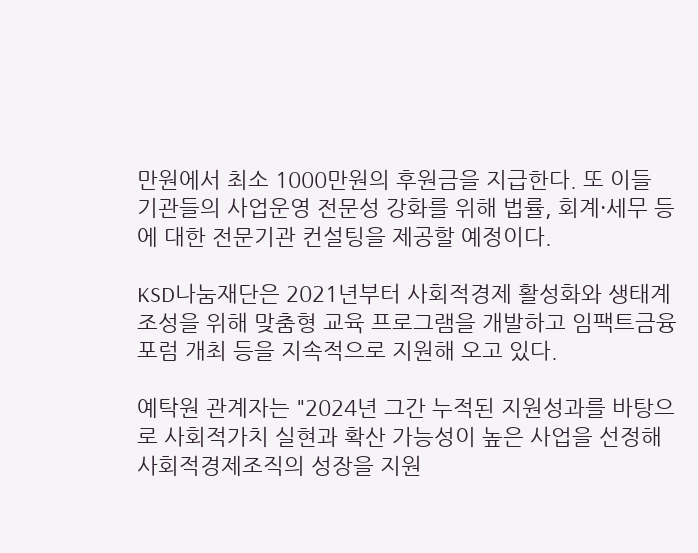만원에서 최소 1000만원의 후원금을 지급한다. 또 이들 기관들의 사업운영 전문성 강화를 위해 법률, 회계·세무 등에 대한 전문기관 컨설팅을 제공할 예정이다.

KSD나눔재단은 2021년부터 사회적경제 활성화와 생태계 조성을 위해 맞춤형 교육 프로그램을 개발하고 임팩트금융 포럼 개최 등을 지속적으로 지원해 오고 있다.

예탁원 관계자는 "2024년 그간 누적된 지원성과를 바탕으로 사회적가치 실현과 확산 가능성이 높은 사업을 선정해 사회적경제조직의 성장을 지원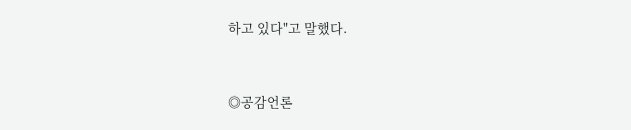하고 있다"고 말했다.


◎공감언론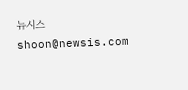뉴시스 shoon@newsis.com